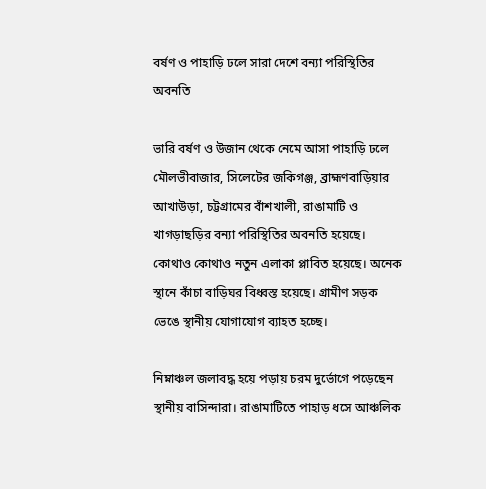বর্ষণ ও পাহাড়ি ঢলে সারা দেশে বন্যা পরিস্থিতির অবনতি

ভারি বর্ষণ ও উজান থেকে নেমে আসা পাহাড়ি ঢলে মৌলভীবাজার, সিলেটের জকিগঞ্জ, ব্রাহ্মণবাড়িয়ার আখাউড়া, চট্টগ্রামের বাঁশখালী, রাঙামাটি ও খাগড়াছড়ির বন্যা পরিস্থিতির অবনতি হয়েছে। কোথাও কোথাও নতুন এলাকা প্লাবিত হয়েছে। অনেক স্থানে কাঁচা বাড়িঘর বিধ্বস্ত হয়েছে। গ্রামীণ সড়ক ভেঙে স্থানীয় যোগাযোগ ব্যাহত হচ্ছে।

নিম্নাঞ্চল জলাবদ্ধ হয়ে পড়ায় চরম দুর্ভোগে পড়েছেন স্থানীয় বাসিন্দারা। রাঙামাটিতে পাহাড় ধসে আঞ্চলিক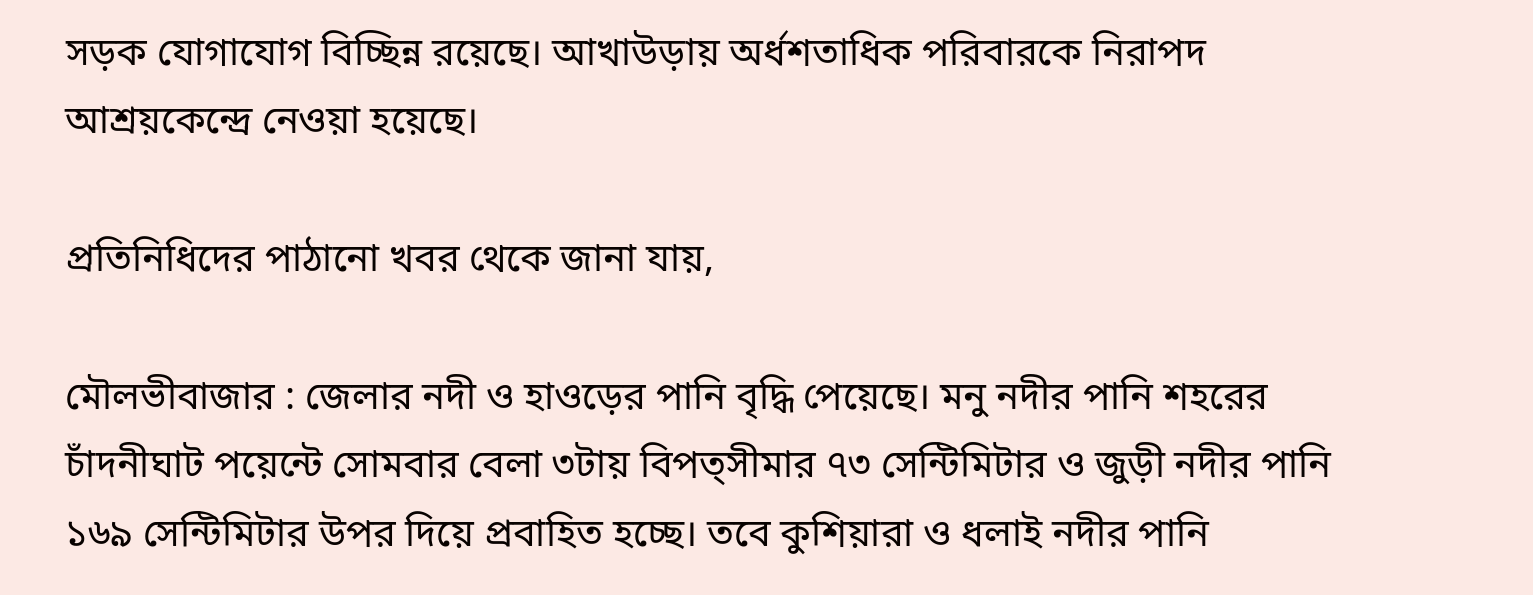সড়ক যোগাযোগ বিচ্ছিন্ন রয়েছে। আখাউড়ায় অর্ধশতাধিক পরিবারকে নিরাপদ আশ্রয়কেন্দ্রে নেওয়া হয়েছে।

প্রতিনিধিদের পাঠানো খবর থেকে জানা যায়,

মৌলভীবাজার : জেলার নদী ও হাওড়ের পানি বৃদ্ধি পেয়েছে। মনু নদীর পানি শহরের চাঁদনীঘাট পয়েন্টে সোমবার বেলা ৩টায় বিপত্সীমার ৭৩ সেন্টিমিটার ও জুড়ী নদীর পানি ১৬৯ সেন্টিমিটার উপর দিয়ে প্রবাহিত হচ্ছে। তবে কুশিয়ারা ও ধলাই নদীর পানি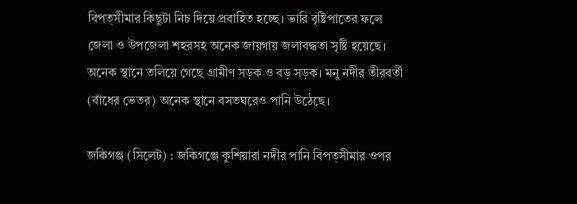বিপত্সীমার কিছুটা নিচ দিয়ে প্রবাহিত হচ্ছে। ভারি বৃষ্টিপাতের ফলে জেলা ও উপজেলা শহরসহ অনেক জায়গায় জলাবদ্ধতা সৃষ্টি হয়েছে। অনেক স্থানে তলিয়ে গেছে গ্রামীণ সড়ক ও বড় সড়ক। মনু নদীর তীরবর্তী (বাঁধের ভেতর) অনেক স্থানে বসতঘরেও পানি উঠেছে।

জকিগঞ্জ (সিলেট) : জকিগঞ্জে কুশিয়ারা নদীর পানি বিপত্সীমার ওপর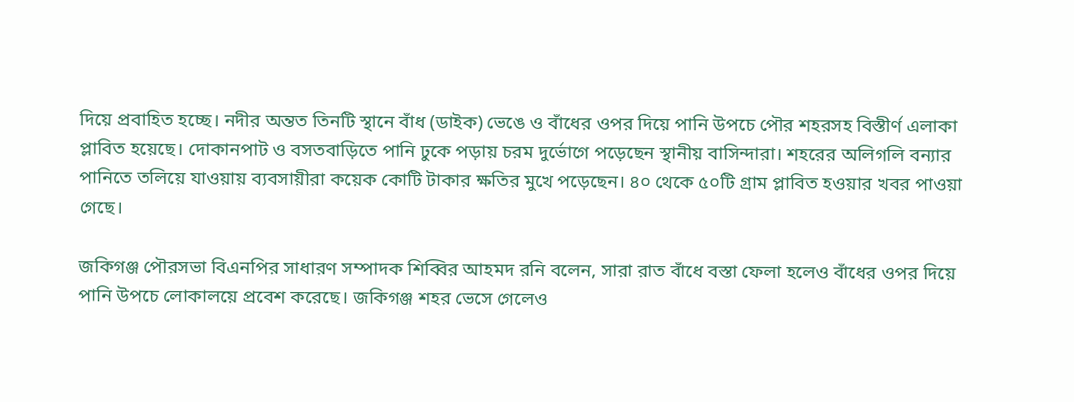দিয়ে প্রবাহিত হচ্ছে। নদীর অন্তত তিনটি স্থানে বাঁধ (ডাইক) ভেঙে ও বাঁধের ওপর দিয়ে পানি উপচে পৌর শহরসহ বিস্তীর্ণ এলাকা প্লাবিত হয়েছে। দোকানপাট ও বসতবাড়িতে পানি ঢুকে পড়ায় চরম দুর্ভোগে পড়েছেন স্থানীয় বাসিন্দারা। শহরের অলিগলি বন্যার পানিতে তলিয়ে যাওয়ায় ব্যবসায়ীরা কয়েক কোটি টাকার ক্ষতির মুখে পড়েছেন। ৪০ থেকে ৫০টি গ্রাম প্লাবিত হওয়ার খবর পাওয়া গেছে।

জকিগঞ্জ পৌরসভা বিএনপির সাধারণ সম্পাদক শিব্বির আহমদ রনি বলেন, সারা রাত বাঁধে বস্তা ফেলা হলেও বাঁধের ওপর দিয়ে পানি উপচে লোকালয়ে প্রবেশ করেছে। জকিগঞ্জ শহর ভেসে গেলেও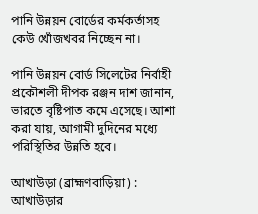পানি উন্নয়ন বোর্ডের কর্মকর্তাসহ কেউ খোঁজখবর নিচ্ছেন না।

পানি উন্নয়ন বোর্ড সিলেটের নির্বাহী প্রকৌশলী দীপক রঞ্জন দাশ জানান, ভারতে বৃষ্টিপাত কমে এসেছে। আশা করা যায়, আগামী দুদিনের মধ্যে পরিস্থিতির উন্নতি হবে।

আখাউড়া (ব্রাহ্মণবাড়িয়া) : আখাউড়ার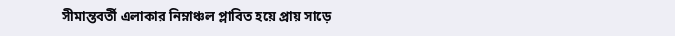সীমান্তবর্তী এলাকার নিম্নাঞ্চল প্লাবিত হয়ে প্রায় সাড়ে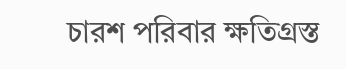চারশ পরিবার ক্ষতিগ্রস্ত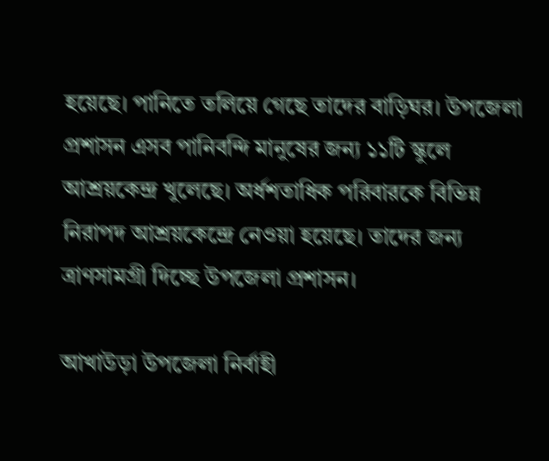হয়েছে। পানিতে তলিয়ে গেছে তাদের বাড়িঘর। উপজেলা প্রশাসন এসব পানিবন্দি মানুষের জন্য ১১টি স্কুলে আশ্রয়কেন্দ্র খুলেছে। অর্ধশতাধিক পরিবারকে বিভিন্ন নিরাপদ আশ্রয়কেন্দ্রে নেওয়া হয়েছে। তাদের জন্য ত্রাণসামগ্রী দিচ্ছে উপজেলা প্রশাসন।

আখাউড়া উপজেলা নির্বাহী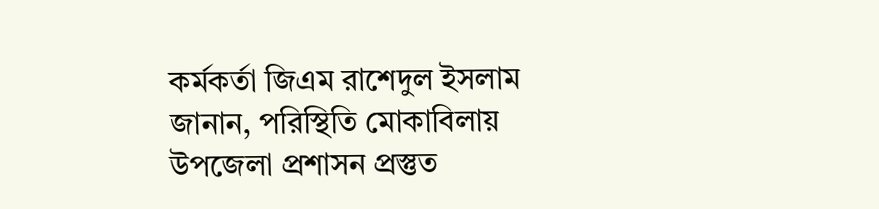কর্মকর্তা জিএম রাশেদুল ইসলাম জানান, পরিস্থিতি মোকাবিলায় উপজেলা প্রশাসন প্রস্তুত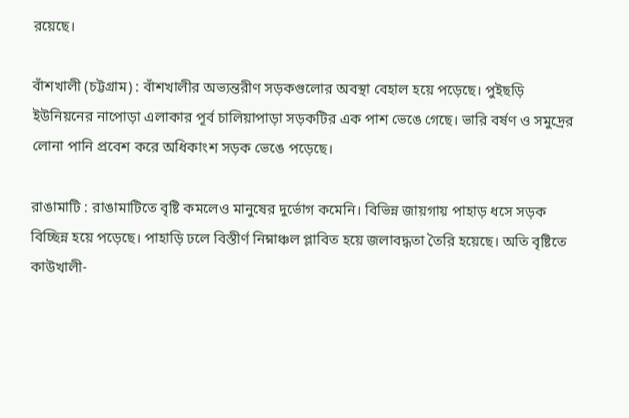রয়েছে।

বাঁশখালী (চট্টগ্রাম) : বাঁশখালীর অভ্যন্তরীণ সড়কগুলোর অবস্থা বেহাল হয়ে পড়েছে। পুইছড়ি ইউনিয়নের নাপোড়া এলাকার পূর্ব চালিয়াপাড়া সড়কটির এক পাশ ভেঙে গেছে। ভারি বর্ষণ ও সমুদ্রের লোনা পানি প্রবেশ করে অধিকাংশ সড়ক ভেঙে পড়েছে।

রাঙামাটি : রাঙামাটিতে বৃষ্টি কমলেও মানুষের দুর্ভোগ কমেনি। বিভিন্ন জায়গায় পাহাড় ধসে সড়ক বিচ্ছিন্ন হয়ে পড়েছে। পাহাড়ি ঢলে বিস্তীর্ণ নিম্নাঞ্চল প্লাবিত হয়ে জলাবদ্ধতা তৈরি হয়েছে। অতি বৃষ্টিতে কাউখালী-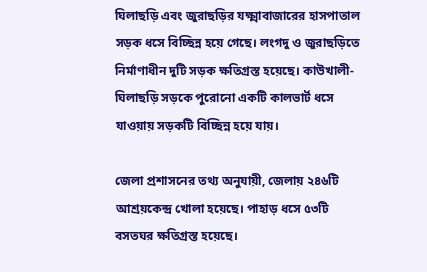ঘিলাছড়ি এবং জুরাছড়ির যক্ষ্মাবাজারের হাসপাতাল সড়ক ধসে বিচ্ছিন্ন হয়ে গেছে। লংগদু ও জুরাছড়িতে নির্মাণাধীন দুটি সড়ক ক্ষতিগ্রস্ত হয়েছে। কাউখালী-ঘিলাছড়ি সড়কে পুরোনো একটি কালভার্ট ধসে যাওয়ায় সড়কটি বিচ্ছিন্ন হয়ে যায়।

জেলা প্রশাসনের তথ্য অনুযায়ী, জেলায় ২৪৬টি আশ্রয়কেন্দ্র খোলা হয়েছে। পাহাড় ধসে ৫৩টি বসতঘর ক্ষতিগ্রস্ত হয়েছে।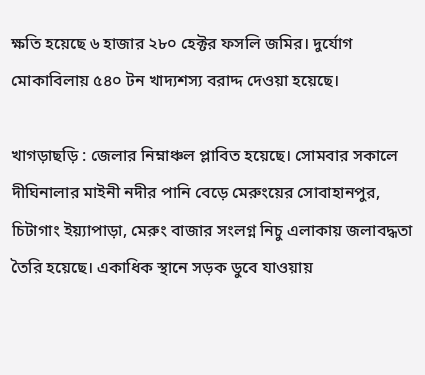ক্ষতি হয়েছে ৬ হাজার ২৮০ হেক্টর ফসলি জমির। দুর্যোগ মোকাবিলায় ৫৪০ টন খাদ্যশস্য বরাদ্দ দেওয়া হয়েছে।

খাগড়াছড়ি : জেলার নিম্নাঞ্চল প্লাবিত হয়েছে। সোমবার সকালে দীঘিনালার মাইনী নদীর পানি বেড়ে মেরুংয়ের সোবাহানপুর, চিটাগাং ইয়্যাপাড়া, মেরুং বাজার সংলগ্ন নিচু এলাকায় জলাবদ্ধতা তৈরি হয়েছে। একাধিক স্থানে সড়ক ডুবে যাওয়ায়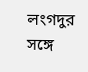লংগদুর সঙ্গে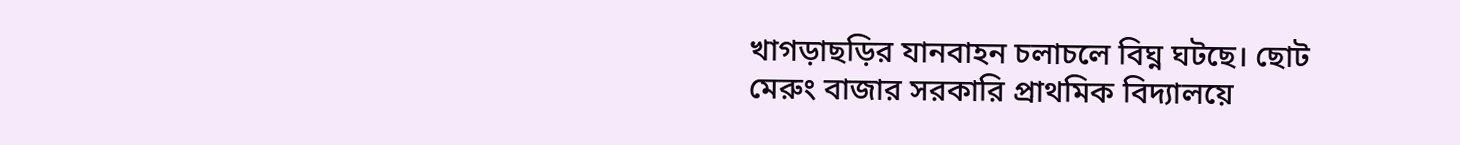খাগড়াছড়ির যানবাহন চলাচলে বিঘ্ন ঘটছে। ছোট মেরুং বাজার সরকারি প্রাথমিক বিদ্যালয়ে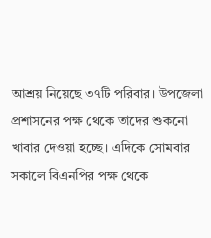আশ্রয় নিয়েছে ৩৭টি পরিবার। উপজেলা প্রশাসনের পক্ষ থেকে তাদের শুকনো খাবার দেওয়া হচ্ছে। এদিকে সোমবার সকালে বিএনপির পক্ষ থেকে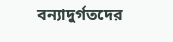বন্যাদুর্গতদের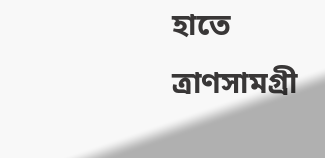হাতে ত্রাণসামগ্রী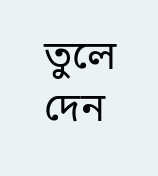তুলে দেন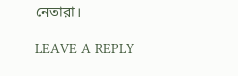নেতারা।

LEAVE A REPLY